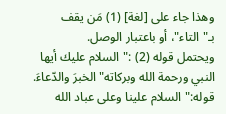وهذا جاء على [لغة] (1) مَن يقف بـ"التاء"، أو باعتبار الوصل.
ويحتمل قوله (2) :"السلام عليك أيها النبي ورحمة الله وبركاته"الخبرَ والدّعاءَ.
قوله:"السلام علينا وعلى عباد الله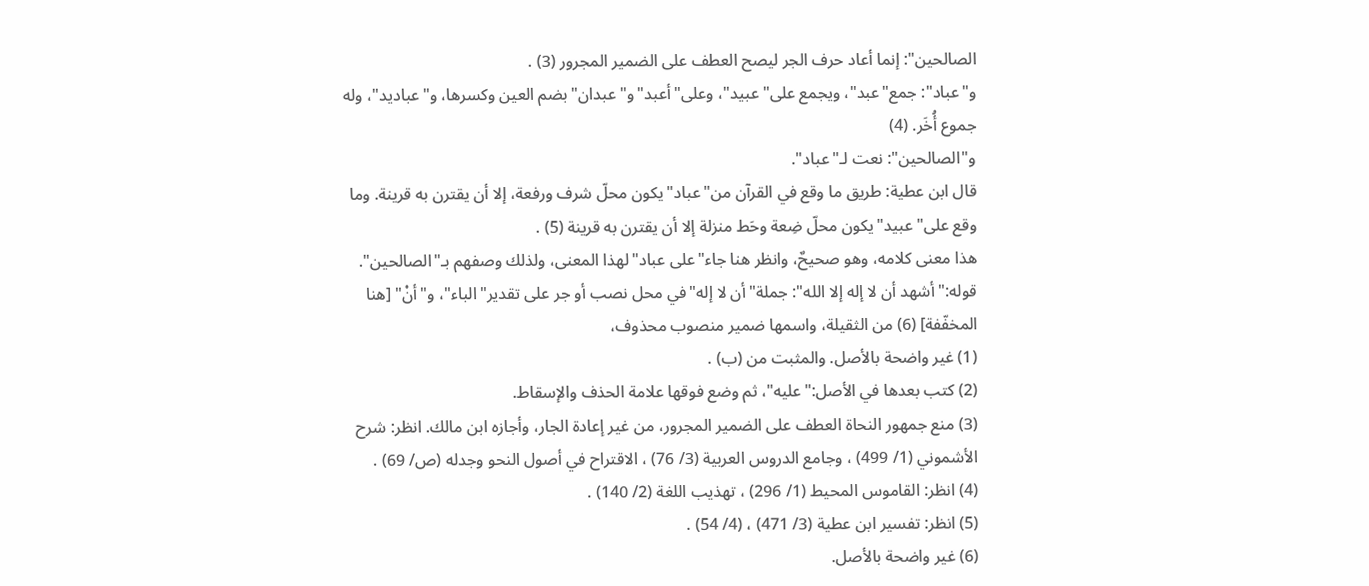الصالحين": إنما أعاد حرف الجر ليصح العطف على الضمير المجرور (3) .
و"عباد": جمع"عبد"، ويجمع على"عبيد"، وعلى"أعبد"و"عبدان"بضم العين وكسرها، و"عباديد"، وله جموع أُخَر. (4)
و"الصالحين": نعت لـ"عباد".
قال ابن عطية: طريق ما وقع في القرآن من"عباد"يكون محلّ شرف ورفعة، إلا أن يقترن به قرينة. وما وقع على"عبيد"يكون محلّ ضِعة وحَط منزلة إلا أن يقترن به قرينة (5) .
هذا معنى كلامه، وهو صحيحٌ، وانظر هنا جاء"على عباد"لهذا المعنى، ولذلك وصفهم بـ"الصالحين".
قوله:"أشهد أن لا إله إلا الله": جملة"أن لا إله"في محل نصب أو جر على تقدير"الباء"، و"أنْ" [هنا المخفّفة] (6) من الثقيلة، واسمها ضمير منصوب محذوف،
(1) غير واضحة بالأصل. والمثبت من (ب) .
(2) كتب بعدها في الأصل:"عليه"، ثم وضع فوقها علامة الحذف والإسقاط.
(3) منع جمهور النحاة العطف على الضمير المجرور، من غير إعادة الجار، وأجازه ابن مالك. انظر: شرح الأشموني (1/ 499) ، وجامع الدروس العربية (3/ 76) ، الاقتراح في أصول النحو وجدله (ص/ 69) .
(4) انظر: القاموس المحيط (1/ 296) ، تهذيب اللغة (2/ 140) .
(5) انظر: تفسير ابن عطية (3/ 471) ، (4/ 54) .
(6) غير واضحة بالأصل.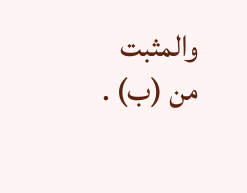والمثبت من (ب) .